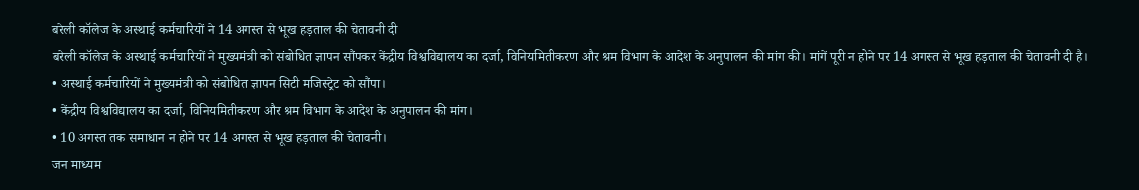बरेली कॉलेज के अस्थाई कर्मचारियों ने 14 अगस्त से भूख हड़ताल की चेतावनी दी
बरेली कॉलेज के अस्थाई कर्मचारियों ने मुख्यमंत्री को संबोधित ज्ञापन सौंपकर केंद्रीय विश्वविद्यालय का दर्जा, विनियमितीकरण और श्रम विभाग के आदेश के अनुपालन की मांग की। मांगें पूरी न होने पर 14 अगस्त से भूख हड़ताल की चेतावनी दी है।
• अस्थाई कर्मचारियों ने मुख्यमंत्री को संबोधित ज्ञापन सिटी मजिस्ट्रेट को सौंपा।
• केंद्रीय विश्वविद्यालय का दर्जा, विनियमितीकरण और श्रम विभाग के आदेश के अनुपालन की मांग।
• 10 अगस्त तक समाधान न होने पर 14 अगस्त से भूख हड़ताल की चेतावनी।
जन माध्यम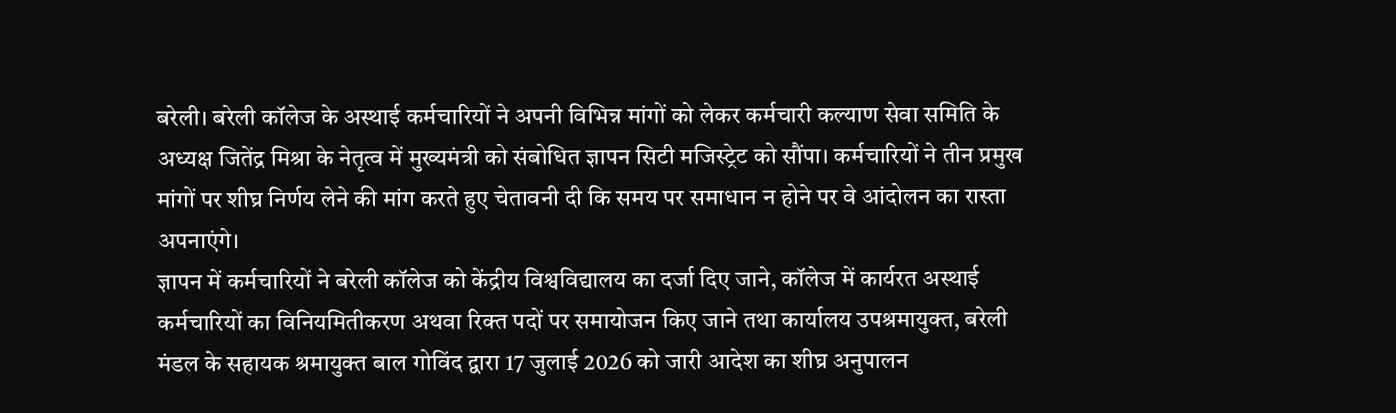बरेली। बरेली कॉलेज के अस्थाई कर्मचारियों ने अपनी विभिन्न मांगों को लेकर कर्मचारी कल्याण सेवा समिति के अध्यक्ष जितेंद्र मिश्रा के नेतृत्व में मुख्यमंत्री को संबोधित ज्ञापन सिटी मजिस्ट्रेट को सौंपा। कर्मचारियों ने तीन प्रमुख मांगों पर शीघ्र निर्णय लेने की मांग करते हुए चेतावनी दी कि समय पर समाधान न होने पर वे आंदोलन का रास्ता अपनाएंगे।
ज्ञापन में कर्मचारियों ने बरेली कॉलेज को केंद्रीय विश्वविद्यालय का दर्जा दिए जाने, कॉलेज में कार्यरत अस्थाई कर्मचारियों का विनियमितीकरण अथवा रिक्त पदों पर समायोजन किए जाने तथा कार्यालय उपश्रमायुक्त, बरेली मंडल के सहायक श्रमायुक्त बाल गोविंद द्वारा 17 जुलाई 2026 को जारी आदेश का शीघ्र अनुपालन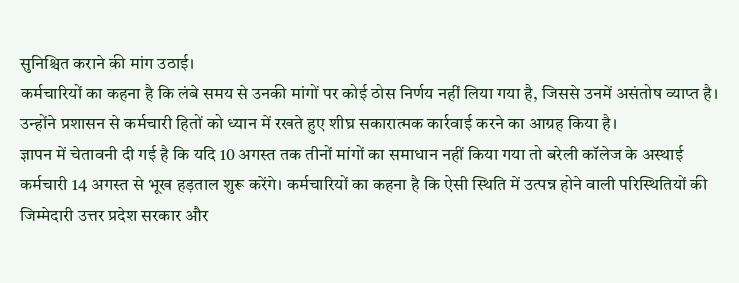सुनिश्चित कराने की मांग उठाई।
कर्मचारियों का कहना है कि लंबे समय से उनकी मांगों पर कोई ठोस निर्णय नहीं लिया गया है, जिससे उनमें असंतोष व्याप्त है। उन्होंने प्रशासन से कर्मचारी हितों को ध्यान में रखते हुए शीघ्र सकारात्मक कार्रवाई करने का आग्रह किया है।
ज्ञापन में चेतावनी दी गई है कि यदि 10 अगस्त तक तीनों मांगों का समाधान नहीं किया गया तो बरेली कॉलेज के अस्थाई कर्मचारी 14 अगस्त से भूख हड़ताल शुरू करेंगे। कर्मचारियों का कहना है कि ऐसी स्थिति में उत्पन्न होने वाली परिस्थितियों की जिम्मेदारी उत्तर प्रदेश सरकार और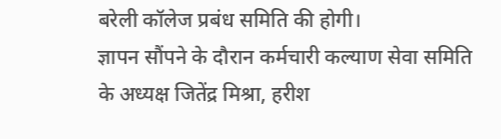बरेली कॉलेज प्रबंध समिति की होगी।
ज्ञापन सौंपने के दौरान कर्मचारी कल्याण सेवा समिति के अध्यक्ष जितेंद्र मिश्रा, हरीश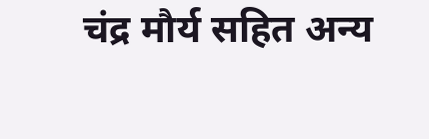चंद्र मौर्य सहित अन्य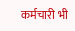कर्मचारी भी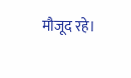मौजूद रहे।